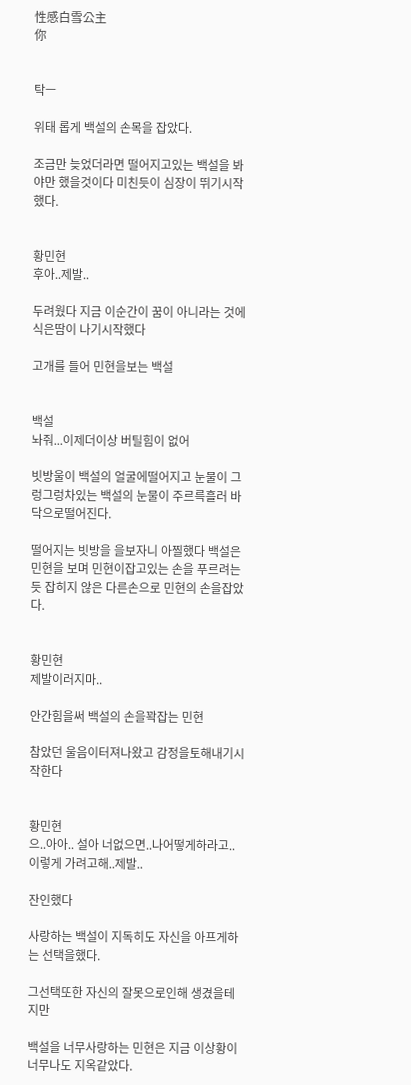性感白雪公主
你


탁ㅡ

위태 롭게 백설의 손목을 잡았다.

조금만 늦었더라면 떨어지고있는 백설을 봐야만 했을것이다 미친듯이 심장이 뛰기시작했다.


황민현
후아..제발..

두려웠다 지금 이순간이 꿈이 아니라는 것에 식은땀이 나기시작했다

고개를 들어 민현을보는 백설


백설
놔줘...이제더이상 버틸힘이 없어

빗방울이 백설의 얼굴에떨어지고 눈물이 그렁그렁차있는 백설의 눈물이 주르륵흘러 바닥으로떨어진다.

떨어지는 빗방을 을보자니 아찔했다 백설은 민현을 보며 민현이잡고있는 손을 푸르려는듯 잡히지 않은 다른손으로 민현의 손을잡았다.


황민현
제발이러지마..

안간힘을써 백설의 손을꽉잡는 민현

참았던 울음이터져나왔고 감정을토해내기시작한다


황민현
으..아아.. 설아 너없으면..나어떻게하라고.. 이렇게 가려고해..제발..

잔인했다

사랑하는 백설이 지독히도 자신을 아프게하는 선택을했다.

그선택또한 자신의 잘못으로인해 생겼을테지만

백설을 너무사랑하는 민현은 지금 이상황이너무나도 지옥같았다.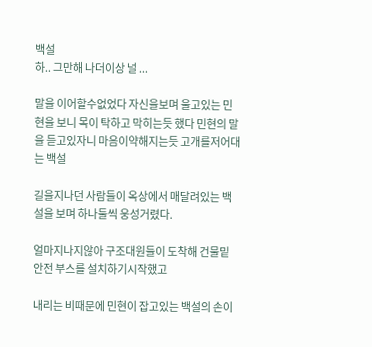백설
하.. 그만해 나더이상 널 ...

말을 이어할수없었다 자신을보며 울고있는 민현을 보니 목이 탁하고 막히는듯 했다 민현의 말을 듣고있자니 마음이약해지는듯 고개를저어대는 백설

길을지나던 사람들이 옥상에서 매달려있는 백설을 보며 하나둘씩 웅성거렸다.

얼마지나지않아 구조대원들이 도착해 건물밑 안전 부스를 설치하기시작했고

내리는 비때문에 민현이 잡고있는 백설의 손이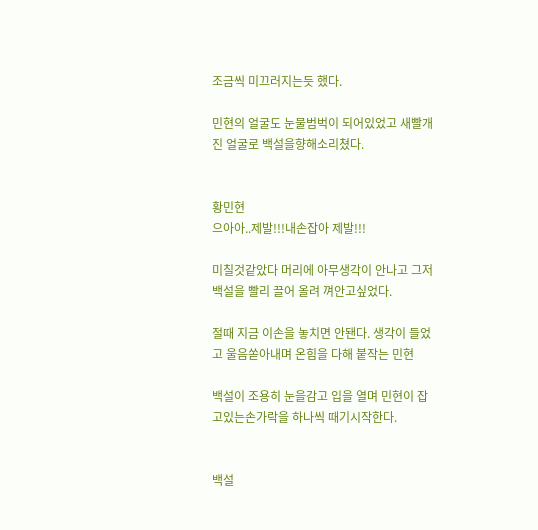조금씩 미끄러지는듯 했다.

민현의 얼굴도 눈물범벅이 되어있었고 새빨개진 얼굴로 백설을향해소리쳤다.


황민현
으아아..제발!!!내손잡아 제발!!!

미칠것같았다 머리에 아무생각이 안나고 그저 백설을 빨리 끌어 올려 껴안고싶었다.

절때 지금 이손을 놓치면 안됀다. 생각이 들었고 울음쏟아내며 온힘을 다해 붙작는 민현

백설이 조용히 눈을감고 입을 열며 민현이 잡고있는손가락을 하나씩 때기시작한다.


백설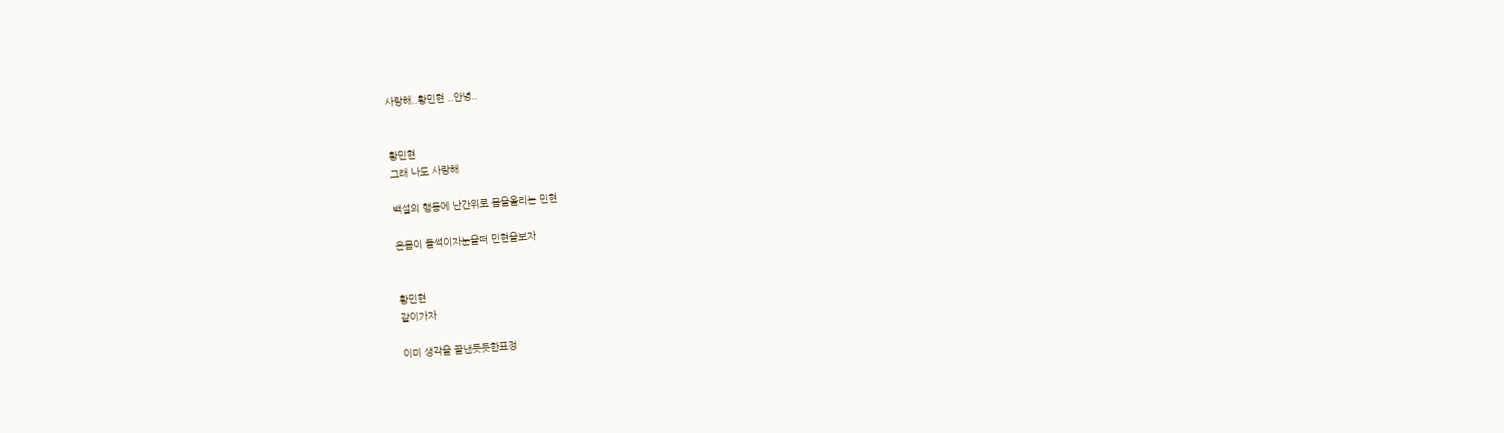사랑해..황민현 ..안녕..


황민현
그래 나도 사랑해

백설의 행동에 난간위로 몸을올리는 민현

온몸이 들썩이자눈을떠 민현을보자


황민현
같이가자

이미 생각을 끝낸듯듯한표정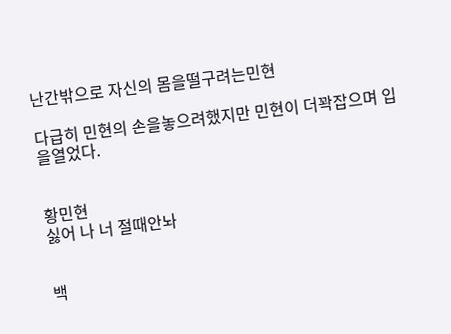난간밖으로 자신의 몸을떨구려는민현

다급히 민현의 손을놓으려했지만 민현이 더꽉잡으며 입을열었다.


황민현
싫어 나 너 절때안놔


백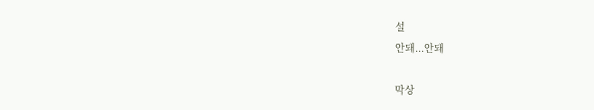설
안돼...안돼

막상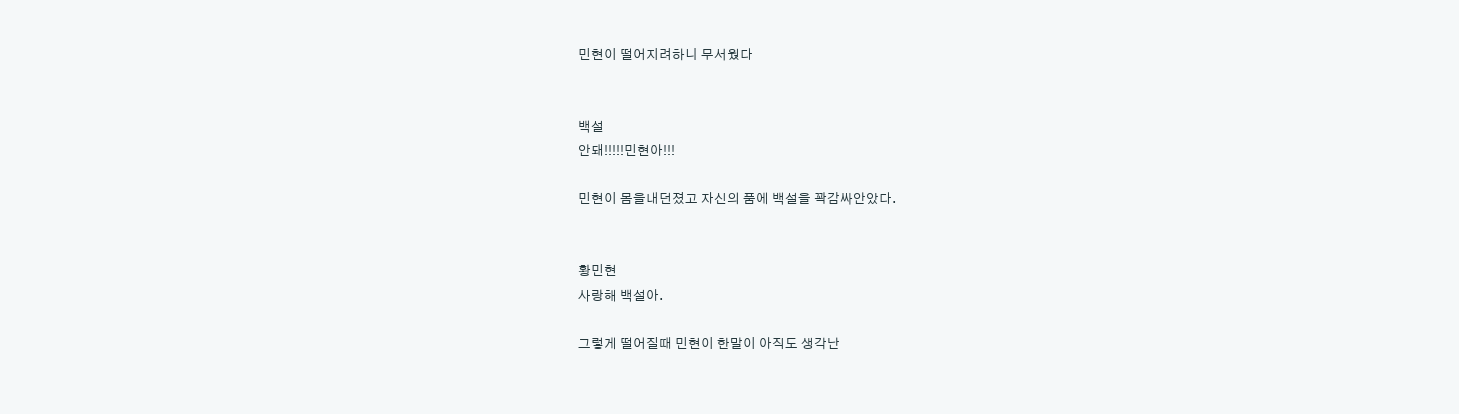민현이 떨어지려하니 무서웠다


백설
안돼!!!!!민현아!!!

민현이 몸을내던졌고 자신의 품에 백설을 꽉감싸안았다.


황민현
사랑해 백설아.

그렇게 떨어질때 민현이 한말이 아직도 생각난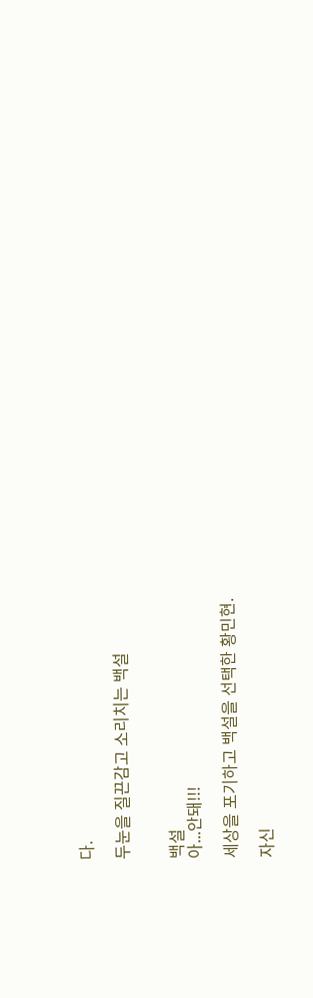다.

두눈을 질끈감고 소리치는 백설


백설
아...안돼!!!

세상을 포기하고 백설을 선택한 황민현.

자신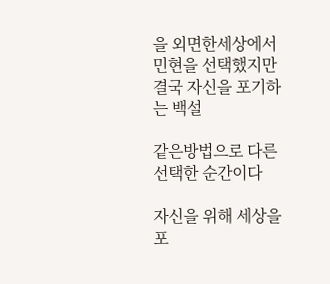을 외면한세상에서 민현을 선택했지만 결국 자신을 포기하는 백설

같은방법으로 다른 선택한 순간이다

자신을 위해 세상을포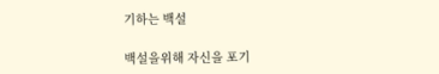기하는 백설

백설을위해 자신을 포기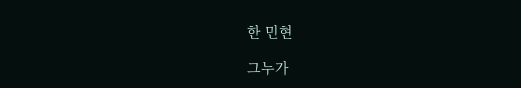한 민현

그누가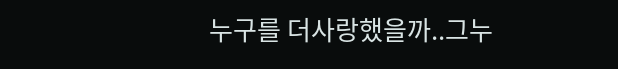누구를 더사랑했을까..그누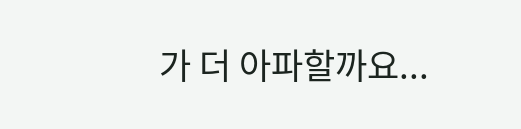가 더 아파할까요...